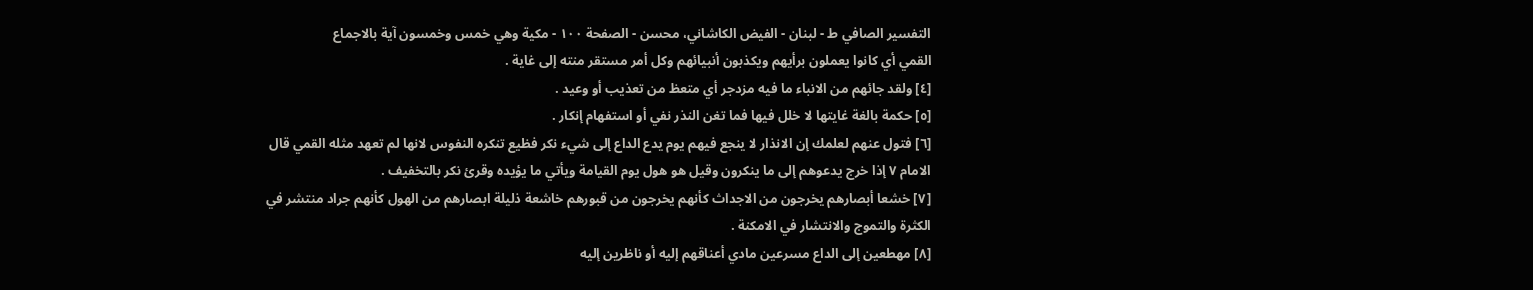التفسیر الصافي ط - لبنان - الفيض الكاشاني، محسن - الصفحة ١٠٠ - مكية وهي خمس وخمسون آية بالاجماع
القمي أي كانوا يعملون برأيهم ويكذبون أنبيائهم وكل أمر مستقر منته إلى غاية .
[٤] ولقد جائهم من الانباء ما فيه مزدجر أي متعظ من تعذيب أو وعيد .
[٥] حكمة بالغة غايتها لا خلل فيها فما تغن النذر نفي أو استفهام إنكار .
[٦] فتول عنهم لعلمك إن الانذار لا ينجع فيهم يوم يدع الداع إلى شيء نكر فظيع تنكره النفوس لانها لم تعهد مثله القمي قال الامام ٧ إذا خرج يدعوهم إلى ما ينكرون وقيل هو هول يوم القيامة ويأتي ما يؤيده وقرئ نكر بالتخفيف .
[٧] خشعا أبصارهم يخرجون من الاجداث كأنهم يخرجون من قبورهم خاشعة ذليلة ابصارهم من الهول كأنهم جراد منتشر في الكثرة والتموج والانتشار في الامكنة .
[٨] مهطعين إلى الداع مسرعين مادي أعناقهم إليه أو ناظرين إليه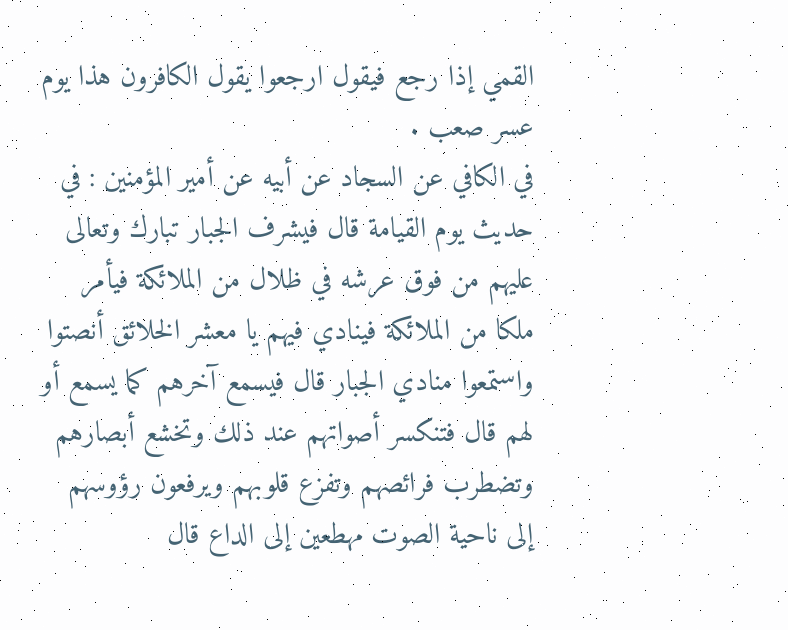القمي إذا رجع فيقول ارجعوا يقول الكافرون هذا يوم عسر صعب .
في الكافي عن السجاد عن أبيه عن أمير المؤمنين : في حديث يوم القيامة قال فيشرف الجبار تبارك وتعالى عليهم من فوق عرشه في ظلال من الملائكة فيأمر ملكا من الملائكة فينادي فيهم يا معشر الخلائق أنصتوا واستمعوا منادي الجبار قال فيسمع آخرهم كما يسمع أو لهم قال فتنكسر أصواتهم عند ذلك وتخشع أبصارهم وتضطرب فرائصهم وتفزع قلوبهم ويرفعون رؤوسهم إلى ناحية الصوت مهطعين إلى الداع قال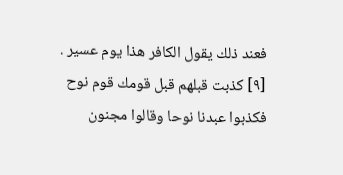فعند ذلك يقول الكافر هذا يوم عسير .
[٩] كذبت قبلهم قبل قومك قوم نوح فكذبوا عبدنا نوحا وقالوا مجنون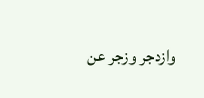وازدجر وزجر عن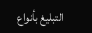التبليغ بأنواع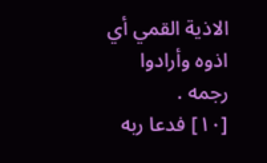الاذية القمي أي اذوه وأرادوا رجمه .
[١٠] فدعا ربه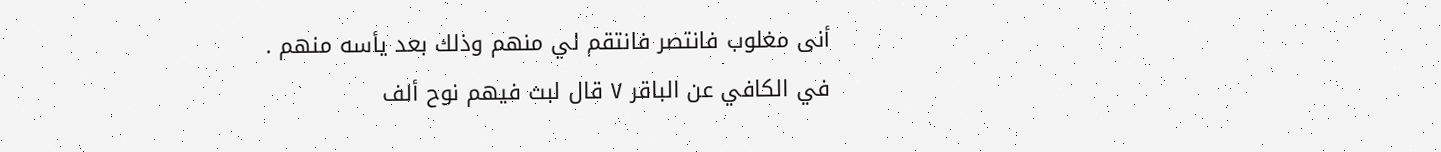أنى مغلوب فانتصر فانتقم لي منهم وذلك بعد يأسه منهم .
في الكافي عن الباقر ٧ قال لبث فيهم نوح ألف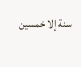سنة إلا خمسين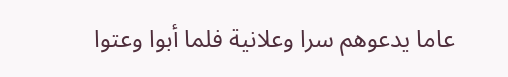عاما يدعوهم سرا وعلانية فلما أبوا وعتوا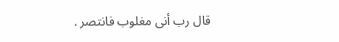قال رب أنى مغلوب فانتصر .